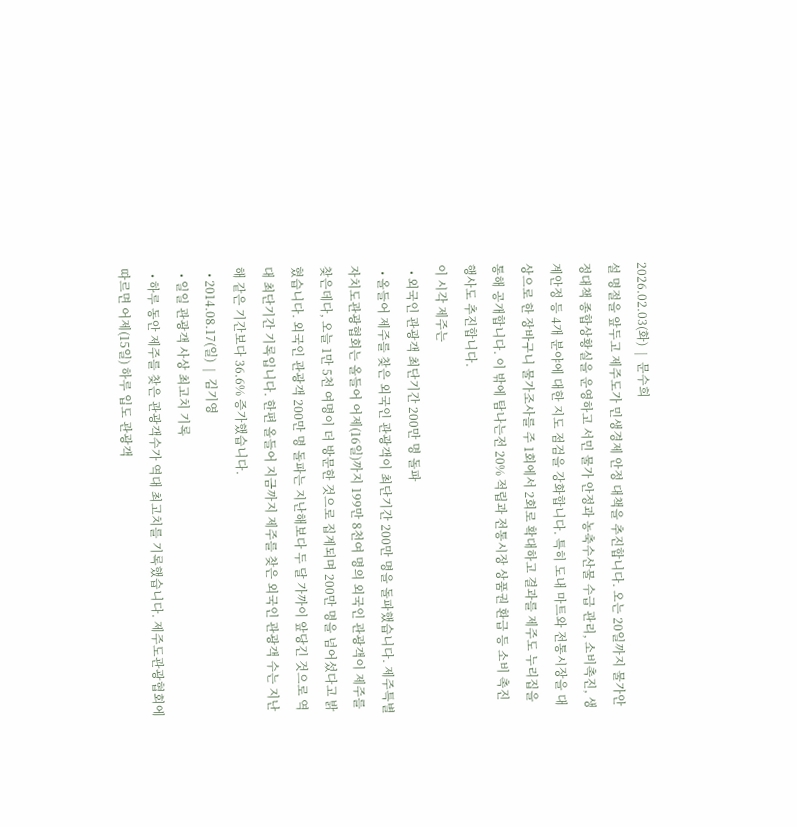2026.02.03(화)  |  문수희
설 명절을 앞두고 제주도가 민생경제 안정 대책을 추진합니다. 오는 20일까지 물가안정대책 종합상황실을 운영하고 서민 물가 안정과 농축수산물 수급 관리, 소비촉진, 생계안정 등 4개 분야에 대한 지도 점검을 강화합니다. 특히 도내 마트와 전통시장을 대상으로 한 장바구니 물가조사를 주 1회에서 2회로 확대하고 결과를 제주도 누리집을 통해 공개합니다. 이 밖에 탐나는전 20% 적립과 전통시장 상품권 환급 등 소비 촉진 행사도 추진합니다.
이 시각 제주는
  • 외국인 관광객 최단기간 200만 명 돌파
  • 올들어 제주를 찾은 외국인 관광객이 최단기간 200만 명을 돌파했습니다. 제주특별자치도관광협회는 올들어 어제(16일)까지 199만 8천여 명의 외국인 관광객이 제주를 찾은데다, 오늘 1만 5천 여명이 더 방문한 것으로 집계되며 200만 명을 넘어섰다고 밝혔습니다. 외국인 관광객 200만 명 돌파는 지난해보다 두 달 가까이 앞당긴 것으로 역대 최단기간 기록입니다. 한편 올들어 지금까지 제주를 찾은 외국인 관광객 수는 지난해 같은 기간보다 36.6% 증가했습니다.
  • 2014.08.17(일)  |  김기영
  • 일일 관광객 사상 최고치 기록
  • 하루 동안 제주를 찾은 관광객수가 역대 최고치를 기록했습니다. 제주도관광협회에 따르면 어제(15일) 하루 입도 관광객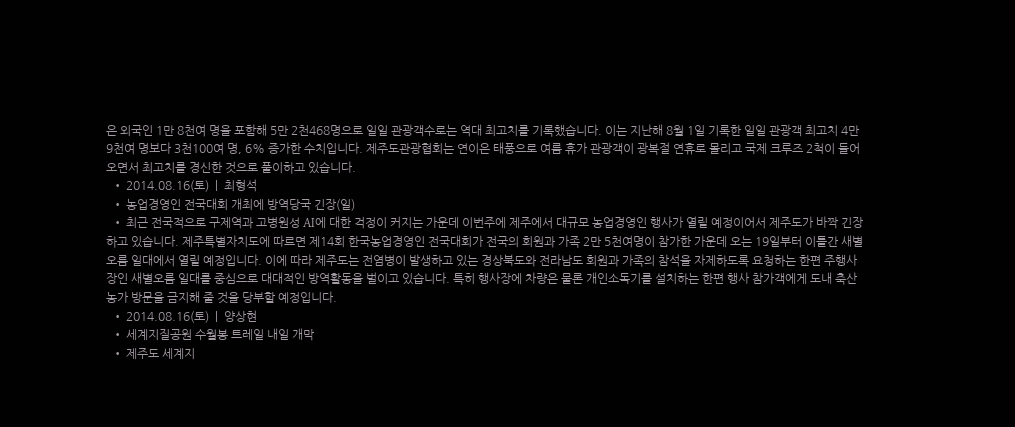은 외국인 1만 8천여 명을 포함해 5만 2천468명으로 일일 관광객수로는 역대 최고치를 기록했습니다. 이는 지난해 8월 1일 기록한 일일 관광객 최고치 4만 9천여 명보다 3천100여 명, 6% 증가한 수치입니다. 제주도관광협회는 연이은 태풍으로 여름 휴가 관광객이 광복절 연휴로 몰리고 국제 크루즈 2척이 들어오면서 최고치를 경신한 것으로 풀이하고 있습니다.
  • 2014.08.16(토)  |  최형석
  • 농업경영인 전국대회 개최에 방역당국 긴장(일)
  • 최근 전국적으로 구제역과 고병원성 AI에 대한 걱정이 커지는 가운데 이번주에 제주에서 대규모 농업경영인 행사가 열릴 예정이어서 제주도가 바짝 긴장하고 있습니다. 제주특별자치도에 따르면 제14회 한국농업경영인 전국대회가 전국의 회원과 가족 2만 5천여명이 참가한 가운데 오는 19일부터 이틀간 새별오름 일대에서 열릴 예정입니다. 이에 따라 제주도는 전염병이 발생하고 있는 경상북도와 전라남도 회원과 가족의 참석을 자제하도록 요청하는 한편 주행사장인 새별오름 일대를 중심으로 대대적인 방역활동을 벌이고 있습니다. 특히 행사장에 차량은 물론 개인소독기를 설치하는 한편 행사 참가객에게 도내 축산농가 방문을 금지해 줄 것을 당부할 예정입니다.
  • 2014.08.16(토)  |  양상현
  • 세계지질공원 수월봉 트레일 내일 개막
  • 제주도 세계지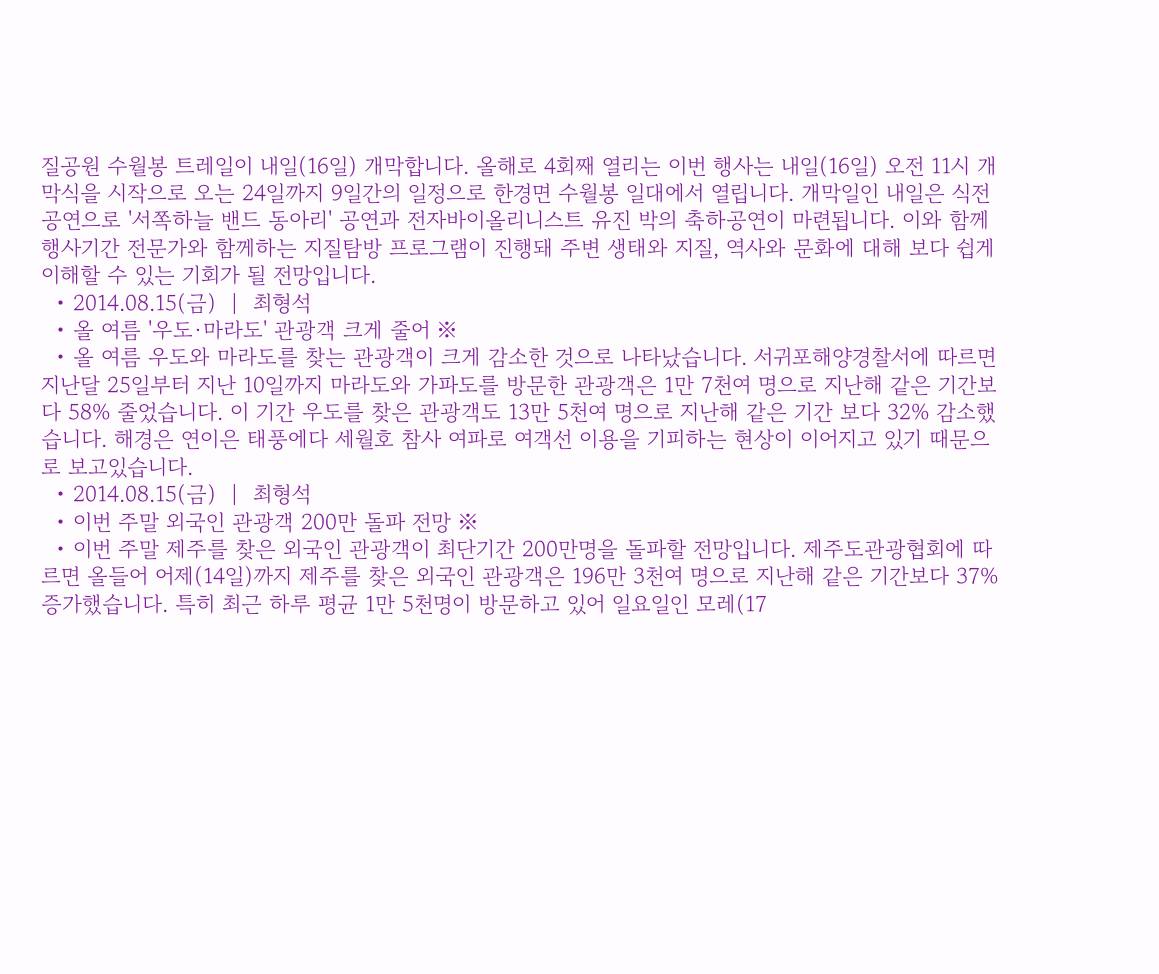질공원 수월봉 트레일이 내일(16일) 개막합니다. 올해로 4회째 열리는 이번 행사는 내일(16일) 오전 11시 개막식을 시작으로 오는 24일까지 9일간의 일정으로 한경면 수월봉 일대에서 열립니다. 개막일인 내일은 식전공연으로 '서쪽하늘 밴드 동아리' 공연과 전자바이올리니스트 유진 박의 축하공연이 마련됩니다. 이와 함께 행사기간 전문가와 함께하는 지질탐방 프로그램이 진행돼 주변 생태와 지질, 역사와 문화에 대해 보다 쉽게 이해할 수 있는 기회가 될 전망입니다.
  • 2014.08.15(금)  |  최형석
  • 올 여름 '우도·마라도' 관광객 크게 줄어 ※
  • 올 여름 우도와 마라도를 찾는 관광객이 크게 감소한 것으로 나타났습니다. 서귀포해양경찰서에 따르면 지난달 25일부터 지난 10일까지 마라도와 가파도를 방문한 관광객은 1만 7천여 명으로 지난해 같은 기간보다 58% 줄었습니다. 이 기간 우도를 찾은 관광객도 13만 5천여 명으로 지난해 같은 기간 보다 32% 감소했습니다. 해경은 연이은 태풍에다 세월호 참사 여파로 여객선 이용을 기피하는 현상이 이어지고 있기 때문으로 보고있습니다.
  • 2014.08.15(금)  |  최형석
  • 이번 주말 외국인 관광객 200만 돌파 전망 ※
  • 이번 주말 제주를 찾은 외국인 관광객이 최단기간 200만명을 돌파할 전망입니다. 제주도관광협회에 따르면 올들어 어제(14일)까지 제주를 찾은 외국인 관광객은 196만 3천여 명으로 지난해 같은 기간보다 37% 증가했습니다. 특히 최근 하루 평균 1만 5천명이 방문하고 있어 일요일인 모레(17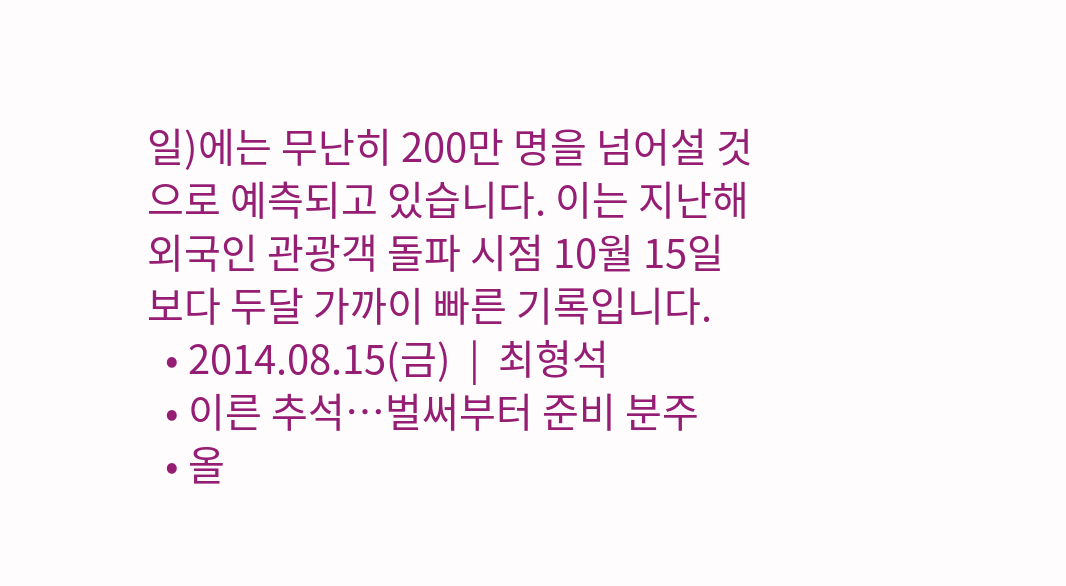일)에는 무난히 200만 명을 넘어설 것으로 예측되고 있습니다. 이는 지난해 외국인 관광객 돌파 시점 10월 15일 보다 두달 가까이 빠른 기록입니다.
  • 2014.08.15(금)  |  최형석
  • 이른 추석…벌써부터 준비 분주
  • 올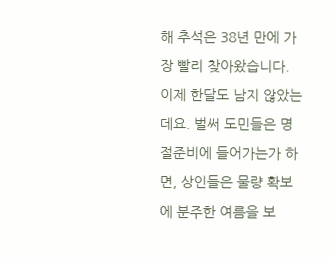해 추석은 38년 만에 가장 빨리 찾아왔습니다. 이제 한달도 남지 않았는데요. 벌써 도민들은 명절준비에 들어가는가 하면, 상인들은 물량 확보에 분주한 여름을 보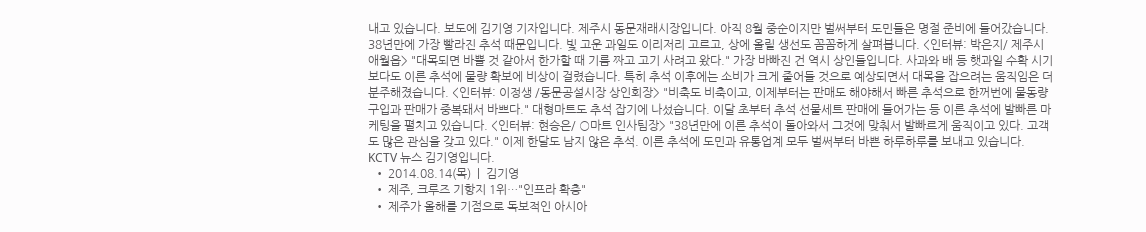내고 있습니다. 보도에 김기영 기자입니다. 제주시 동문재래시장입니다. 아직 8월 중순이지만 벌써부터 도민들은 명절 준비에 들어갔습니다. 38년만에 가장 빨라진 추석 때문입니다. 빛 고운 과일도 이리저리 고르고, 상에 올릴 생선도 꼼꼼하게 살펴봅니다. <인터뷰: 박은지/ 제주시 애월읍> "대목되면 바쁠 것 같아서 한가할 때 기름 짜고 고기 사려고 왔다." 가장 바빠진 건 역시 상인들입니다. 사과와 배 등 햇과일 수확 시기보다도 이른 추석에 물량 확보에 비상이 걸렸습니다. 특히 추석 이후에는 소비가 크게 줄어들 것으로 예상되면서 대목을 잡으려는 움직임은 더 분주해졌습니다. <인터뷰: 이정생 /동문공설시장 상인회장> "비축도 비축이고, 이제부터는 판매도 해야해서 빠른 추석으로 한꺼번에 물동량 구입과 판매가 중복돼서 바쁘다." 대형마트도 추석 잡기에 나섰습니다. 이달 초부터 추석 선물세트 판매에 들어가는 등 이른 추석에 발빠른 마케팅을 펼치고 있습니다. <인터뷰: 현승은/ ○마트 인사팀장> "38년만에 이른 추석이 돌아와서 그것에 맞춰서 발빠르게 움직이고 있다. 고객도 많은 관심을 갖고 있다." 이제 한달도 남지 않은 추석. 이른 추석에 도민과 유통업계 모두 벌써부터 바쁜 하루하루를 보내고 있습니다. KCTV 뉴스 김기영입니다.
  • 2014.08.14(목)  |  김기영
  • 제주, 크루즈 기항지 1위…"인프라 확충"
  • 제주가 올해를 기점으로 독보적인 아시아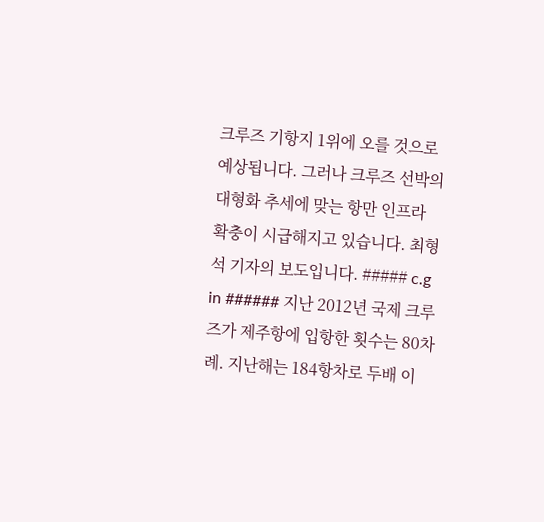크루즈 기항지 1위에 오를 것으로 예상됩니다. 그러나 크루즈 선박의 대형화 추세에 맞는 항만 인프라 확충이 시급해지고 있습니다. 최형석 기자의 보도입니다. ##### c.g in ###### 지난 2012년 국제 크루즈가 제주항에 입항한 횟수는 80차례. 지난해는 184항차로 두배 이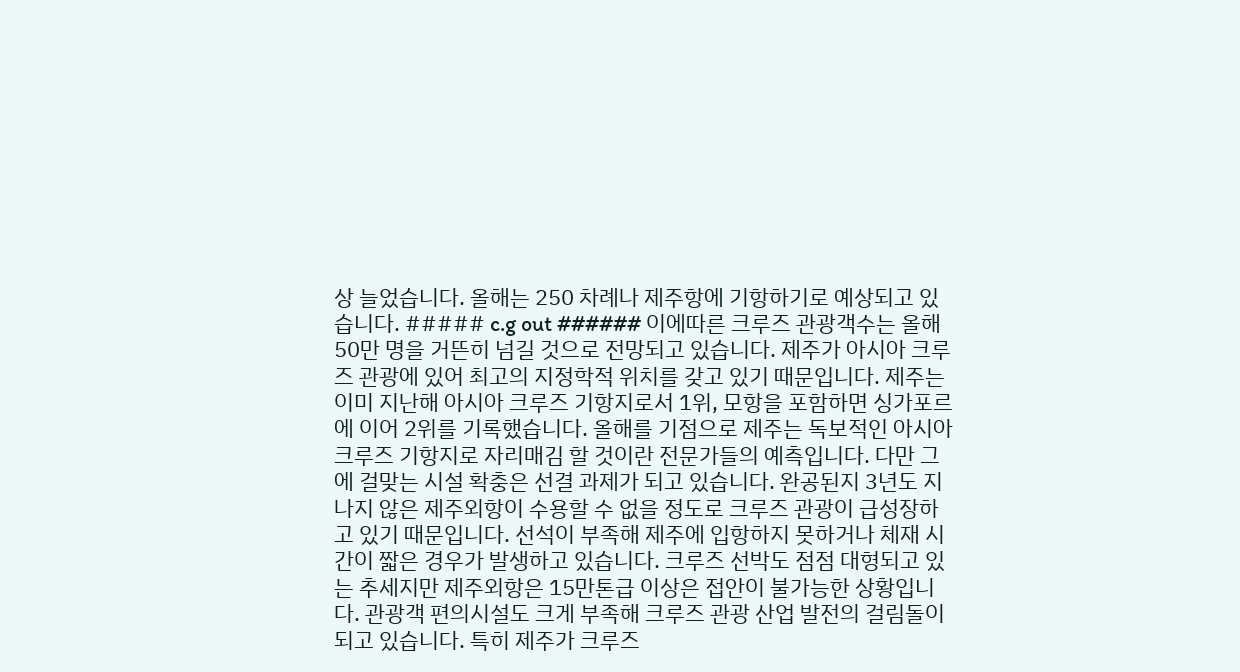상 늘었습니다. 올해는 250 차례나 제주항에 기항하기로 예상되고 있습니다. ##### c.g out ###### 이에따른 크루즈 관광객수는 올해 50만 명을 거뜬히 넘길 것으로 전망되고 있습니다. 제주가 아시아 크루즈 관광에 있어 최고의 지정학적 위치를 갖고 있기 때문입니다. 제주는 이미 지난해 아시아 크루즈 기항지로서 1위, 모항을 포함하면 싱가포르에 이어 2위를 기록했습니다. 올해를 기점으로 제주는 독보적인 아시아 크루즈 기항지로 자리매김 할 것이란 전문가들의 예측입니다. 다만 그에 걸맞는 시설 확충은 선결 과제가 되고 있습니다. 완공된지 3년도 지나지 않은 제주외항이 수용할 수 없을 정도로 크루즈 관광이 급성장하고 있기 때문입니다. 선석이 부족해 제주에 입항하지 못하거나 체재 시간이 짧은 경우가 발생하고 있습니다. 크루즈 선박도 점점 대형되고 있는 추세지만 제주외항은 15만톤급 이상은 접안이 불가능한 상황입니다. 관광객 편의시설도 크게 부족해 크루즈 관광 산업 발전의 걸림돌이 되고 있습니다. 특히 제주가 크루즈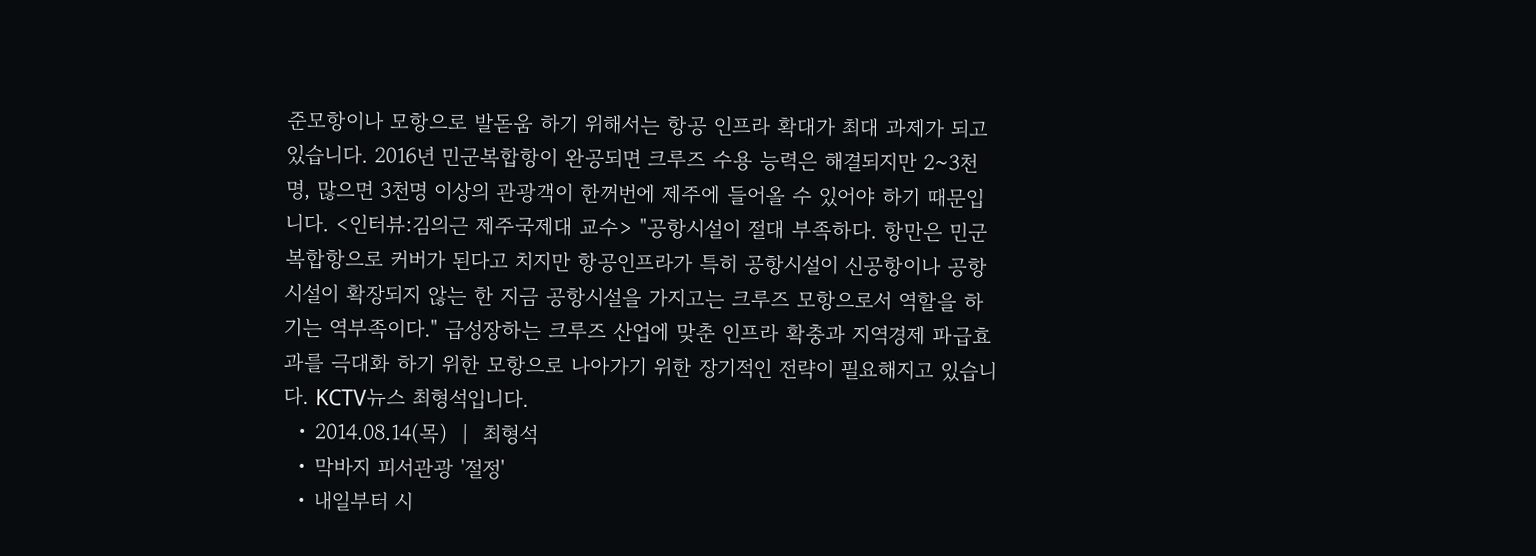준모항이나 모항으로 발돋움 하기 위해서는 항공 인프라 확대가 최대 과제가 되고 있습니다. 2016년 민군복합항이 완공되면 크루즈 수용 능력은 해결되지만 2~3천 명, 많으면 3천명 이상의 관광객이 한꺼번에 제주에 들어올 수 있어야 하기 때문입니다. <인터뷰:김의근 제주국제대 교수> "공항시설이 절대 부족하다. 항만은 민군복합항으로 커버가 된다고 치지만 항공인프라가 특히 공항시설이 신공항이나 공항시설이 확장되지 않는 한 지금 공항시설을 가지고는 크루즈 모항으로서 역할을 하기는 역부족이다." 급성장하는 크루즈 산업에 맞춘 인프라 확충과 지역경제 파급효과를 극대화 하기 위한 모항으로 나아가기 위한 장기적인 전략이 필요해지고 있습니다. KCTV뉴스 최형석입니다.
  • 2014.08.14(목)  |  최형석
  • 막바지 피서관광 '절정'
  • 내일부터 시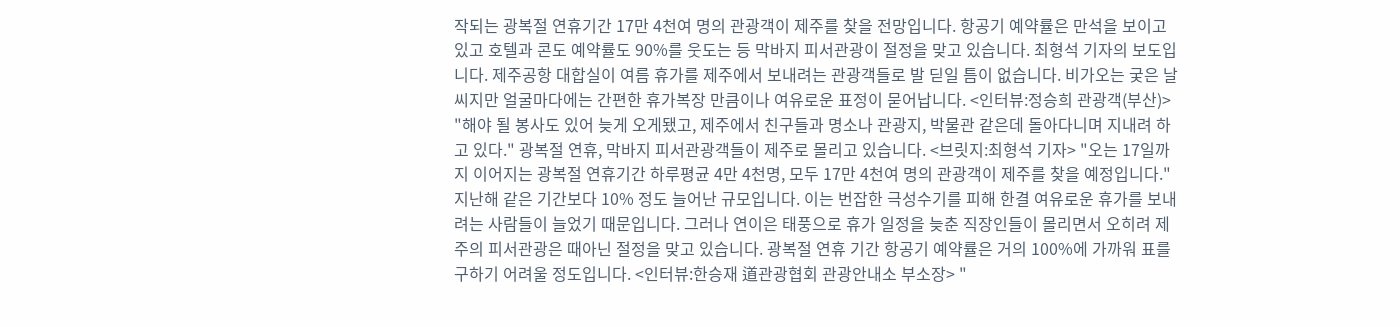작되는 광복절 연휴기간 17만 4천여 명의 관광객이 제주를 찾을 전망입니다. 항공기 예약률은 만석을 보이고 있고 호텔과 콘도 예약률도 90%를 웃도는 등 막바지 피서관광이 절정을 맞고 있습니다. 최형석 기자의 보도입니다. 제주공항 대합실이 여름 휴가를 제주에서 보내려는 관광객들로 발 딛일 틈이 없습니다. 비가오는 궂은 날씨지만 얼굴마다에는 간편한 휴가복장 만큼이나 여유로운 표정이 묻어납니다. <인터뷰:정승희 관광객(부산)> "해야 될 봉사도 있어 늦게 오게됐고, 제주에서 친구들과 명소나 관광지, 박물관 같은데 돌아다니며 지내려 하고 있다." 광복절 연휴, 막바지 피서관광객들이 제주로 몰리고 있습니다. <브릿지:최형석 기자> "오는 17일까지 이어지는 광복절 연휴기간 하루평균 4만 4천명, 모두 17만 4천여 명의 관광객이 제주를 찾을 예정입니다." 지난해 같은 기간보다 10% 정도 늘어난 규모입니다. 이는 번잡한 극성수기를 피해 한결 여유로운 휴가를 보내려는 사람들이 늘었기 때문입니다. 그러나 연이은 태풍으로 휴가 일정을 늦춘 직장인들이 몰리면서 오히려 제주의 피서관광은 때아닌 절정을 맞고 있습니다. 광복절 연휴 기간 항공기 예약률은 거의 100%에 가까워 표를 구하기 어려울 정도입니다. <인터뷰:한승재 道관광협회 관광안내소 부소장> "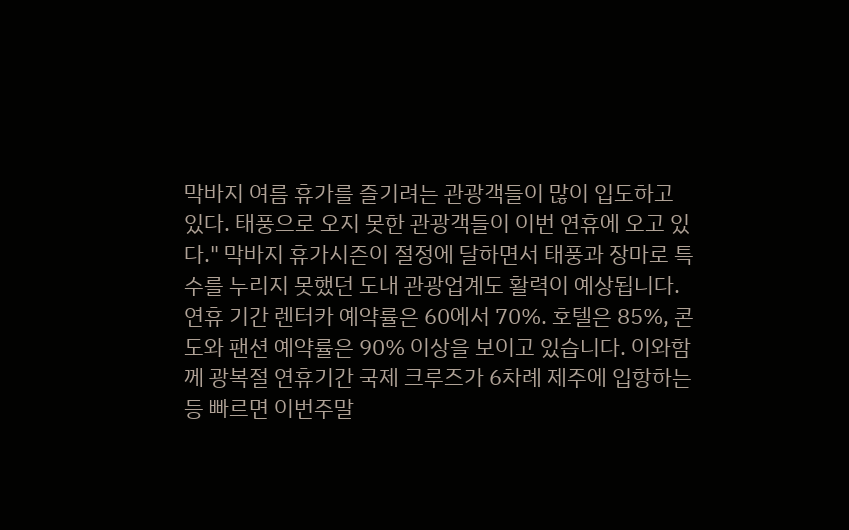막바지 여름 휴가를 즐기려는 관광객들이 많이 입도하고 있다. 태풍으로 오지 못한 관광객들이 이번 연휴에 오고 있다." 막바지 휴가시즌이 절정에 달하면서 태풍과 장마로 특수를 누리지 못했던 도내 관광업계도 활력이 예상됩니다. 연휴 기간 렌터카 예약률은 60에서 70%. 호텔은 85%, 콘도와 팬션 예약률은 90% 이상을 보이고 있습니다. 이와함께 광복절 연휴기간 국제 크루즈가 6차례 제주에 입항하는 등 빠르면 이번주말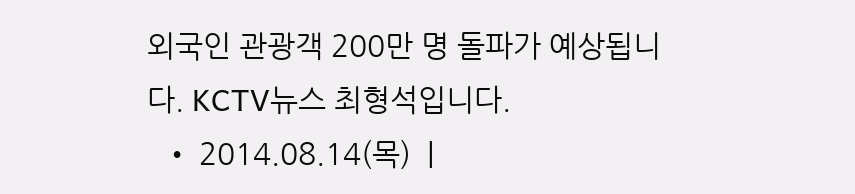외국인 관광객 200만 명 돌파가 예상됩니다. KCTV뉴스 최형석입니다.
  • 2014.08.14(목)  |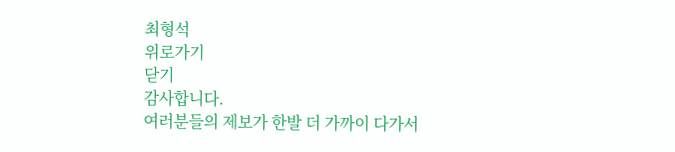최형석
위로가기
닫기
감사합니다.
여러분들의 제보가 한발 더 가까이 다가서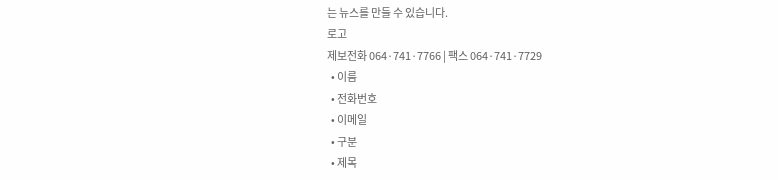는 뉴스를 만들 수 있습니다.
로고
제보전화 064·741·7766 | 팩스 064·741·7729
  • 이름
  • 전화번호
  • 이메일
  • 구분
  • 제목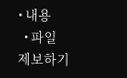• 내용
  • 파일
제보하기